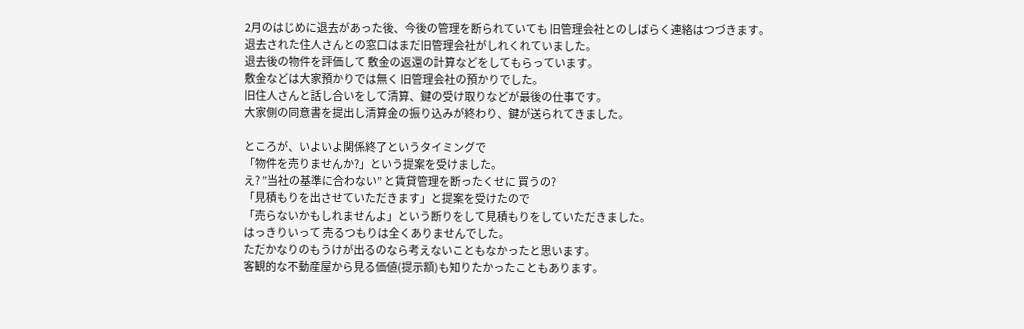2月のはじめに退去があった後、今後の管理を断られていても 旧管理会社とのしばらく連絡はつづきます。
退去された住人さんとの窓口はまだ旧管理会社がしれくれていました。
退去後の物件を評価して 敷金の返還の計算などをしてもらっています。
敷金などは大家預かりでは無く 旧管理会社の預かりでした。
旧住人さんと話し合いをして清算、鍵の受け取りなどが最後の仕事です。
大家側の同意書を提出し清算金の振り込みが終わり、鍵が送られてきました。

ところが、いよいよ関係終了というタイミングで
「物件を売りませんか?」という提案を受けました。
え? ”当社の基準に合わない” と賃貸管理を断ったくせに 買うの?
「見積もりを出させていただきます」と提案を受けたので
「売らないかもしれませんよ」という断りをして見積もりをしていただきました。
はっきりいって 売るつもりは全くありませんでした。
ただかなりのもうけが出るのなら考えないこともなかったと思います。
客観的な不動産屋から見る価値(提示額)も知りたかったこともあります。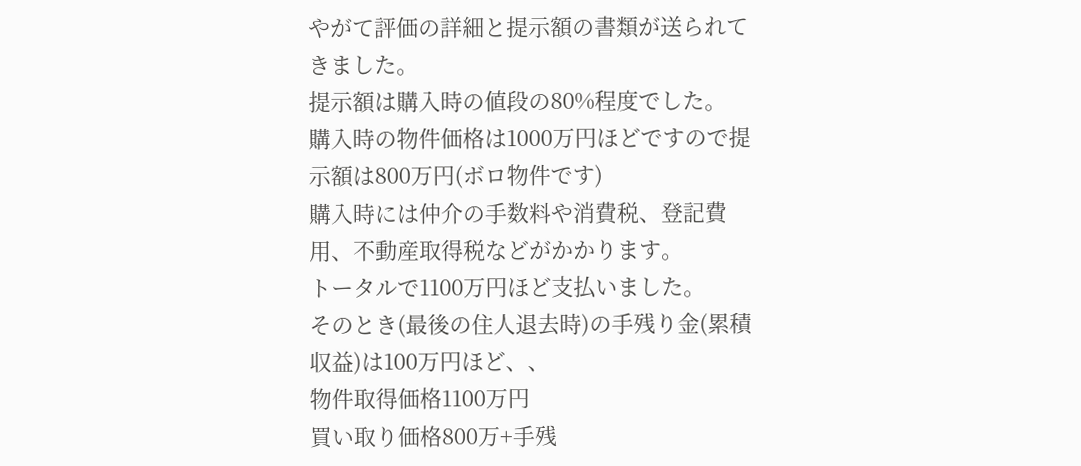やがて評価の詳細と提示額の書類が送られてきました。
提示額は購入時の値段の80%程度でした。
購入時の物件価格は1000万円ほどですので提示額は800万円(ボロ物件です)
購入時には仲介の手数料や消費税、登記費用、不動産取得税などがかかります。
トータルで1100万円ほど支払いました。
そのとき(最後の住人退去時)の手残り金(累積収益)は100万円ほど、、
物件取得価格1100万円
買い取り価格800万+手残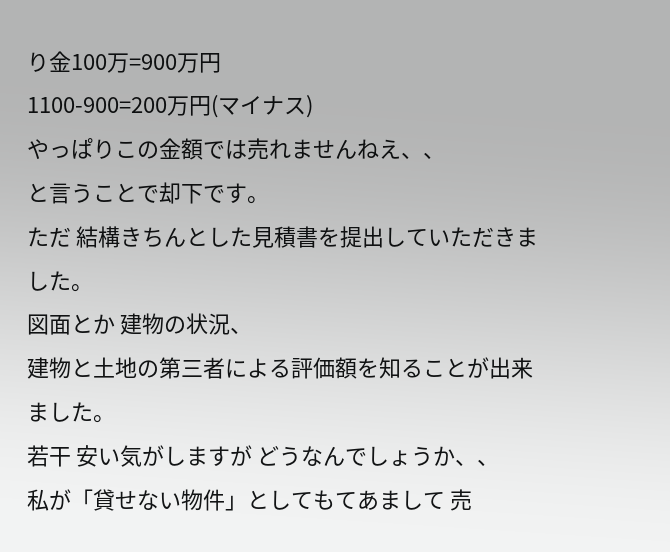り金100万=900万円
1100-900=200万円(マイナス)
やっぱりこの金額では売れませんねえ、、
と言うことで却下です。
ただ 結構きちんとした見積書を提出していただきました。
図面とか 建物の状況、
建物と土地の第三者による評価額を知ることが出来ました。
若干 安い気がしますが どうなんでしょうか、、
私が「貸せない物件」としてもてあまして 売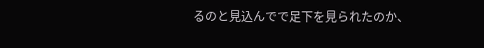るのと見込んでで足下を見られたのか、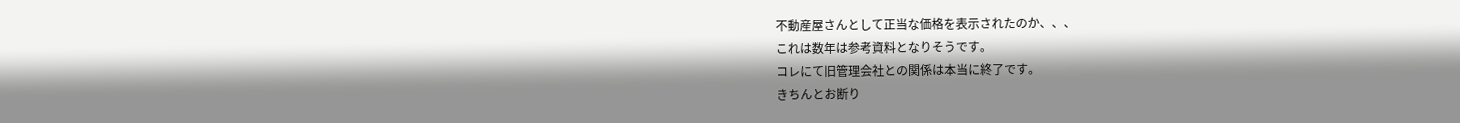不動産屋さんとして正当な価格を表示されたのか、、、
これは数年は参考資料となりそうです。
コレにて旧管理会社との関係は本当に終了です。
きちんとお断り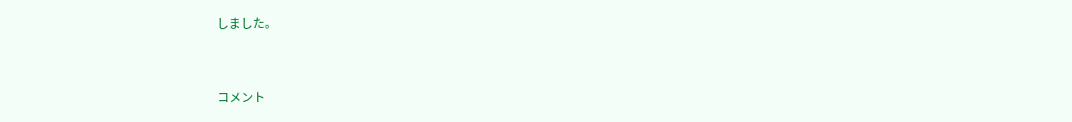しました。


コメント